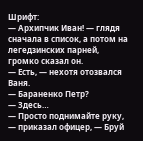Шрифт:
— Архипчик Иван! — глядя сначала в список, а потом на легедзинских парней, громко сказал он.
— Есть, — нехотя отозвался Ваня.
— Бараненко Петр?
— Здесь…
— Просто поднимайте руку, — приказал офицер, — Бруй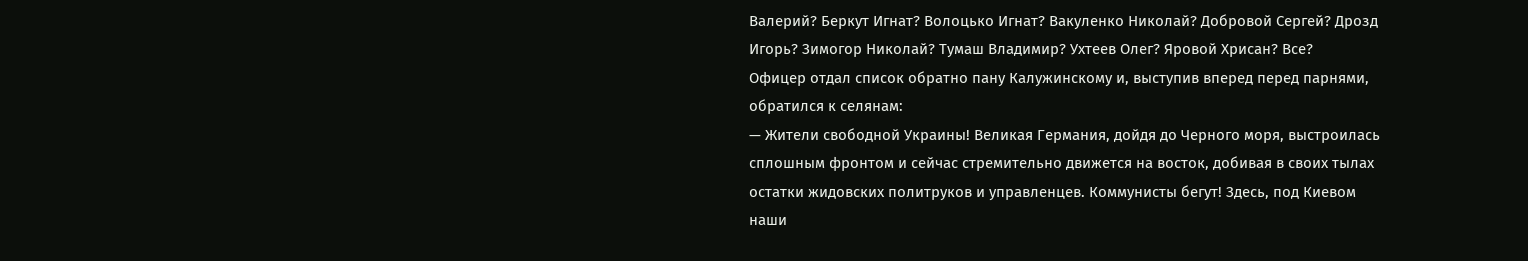Валерий? Беркут Игнат? Волоцько Игнат? Вакуленко Николай? Добровой Сергей? Дрозд Игорь? Зимогор Николай? Тумаш Владимир? Ухтеев Олег? Яровой Хрисан? Все?
Офицер отдал список обратно пану Калужинскому и, выступив вперед перед парнями, обратился к селянам:
— Жители свободной Украины! Великая Германия, дойдя до Черного моря, выстроилась сплошным фронтом и сейчас стремительно движется на восток, добивая в своих тылах остатки жидовских политруков и управленцев. Коммунисты бегут! Здесь, под Киевом наши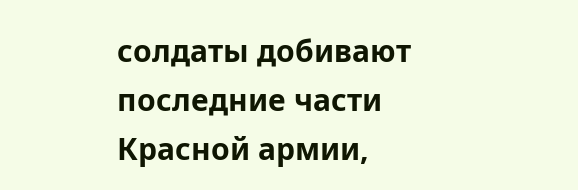солдаты добивают последние части Красной армии,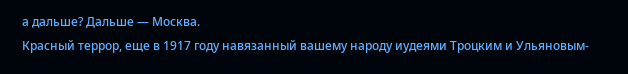а дальше? Дальше — Москва.
Красный террор, еще в 1917 году навязанный вашему народу иудеями Троцким и Ульяновым-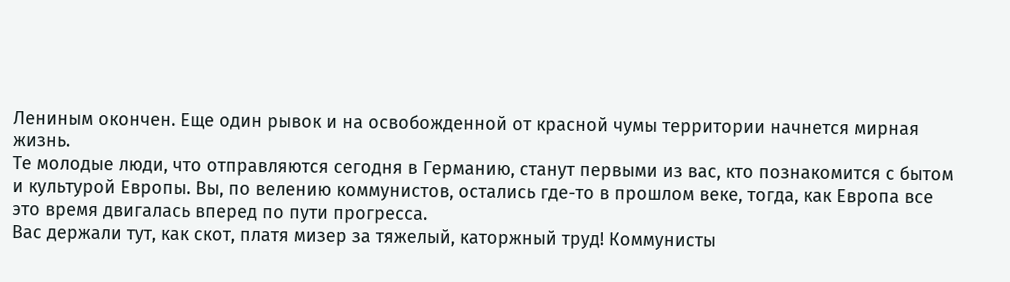Лениным окончен. Еще один рывок и на освобожденной от красной чумы территории начнется мирная жизнь.
Те молодые люди, что отправляются сегодня в Германию, станут первыми из вас, кто познакомится с бытом и культурой Европы. Вы, по велению коммунистов, остались где-то в прошлом веке, тогда, как Европа все это время двигалась вперед по пути прогресса.
Вас держали тут, как скот, платя мизер за тяжелый, каторжный труд! Коммунисты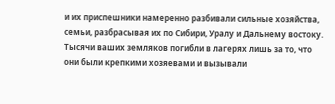и их приспешники намеренно разбивали сильные хозяйства, семьи, разбрасывая их по Сибири, Уралу и Дальнему востоку. Тысячи ваших земляков погибли в лагерях лишь за то, что они были крепкими хозяевами и вызывали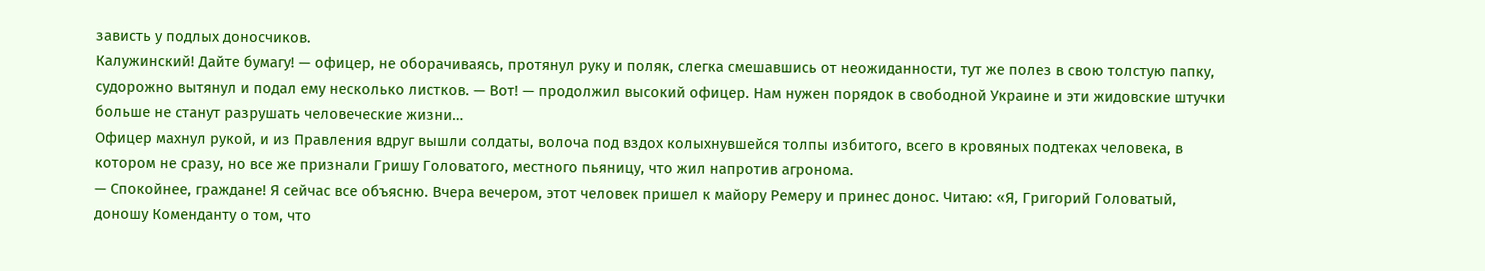зависть у подлых доносчиков.
Калужинский! Дайте бумагу! — офицер, не оборачиваясь, протянул руку и поляк, слегка смешавшись от неожиданности, тут же полез в свою толстую папку, судорожно вытянул и подал ему несколько листков. — Вот! — продолжил высокий офицер. Нам нужен порядок в свободной Украине и эти жидовские штучки больше не станут разрушать человеческие жизни…
Офицер махнул рукой, и из Правления вдруг вышли солдаты, волоча под вздох колыхнувшейся толпы избитого, всего в кровяных подтеках человека, в котором не сразу, но все же признали Гришу Головатого, местного пьяницу, что жил напротив агронома.
— Спокойнее, граждане! Я сейчас все объясню. Вчера вечером, этот человек пришел к майору Ремеру и принес донос. Читаю: «Я, Григорий Головатый, доношу Коменданту о том, что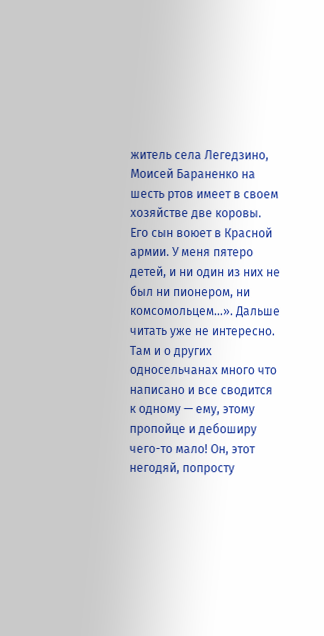житель села Легедзино, Моисей Бараненко на шесть ртов имеет в своем хозяйстве две коровы. Его сын воюет в Красной армии. У меня пятеро детей, и ни один из них не был ни пионером, ни комсомольцем…». Дальше читать уже не интересно. Там и о других односельчанах много что написано и все сводится к одному — ему, этому пропойце и дебоширу чего-то мало! Он, этот негодяй, попросту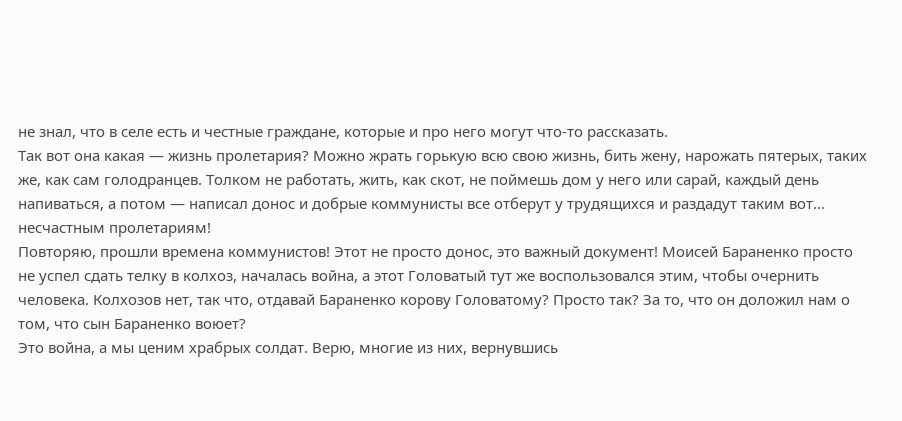не знал, что в селе есть и честные граждане, которые и про него могут что-то рассказать.
Так вот она какая — жизнь пролетария? Можно жрать горькую всю свою жизнь, бить жену, нарожать пятерых, таких же, как сам голодранцев. Толком не работать, жить, как скот, не поймешь дом у него или сарай, каждый день напиваться, а потом — написал донос и добрые коммунисты все отберут у трудящихся и раздадут таким вот… несчастным пролетариям!
Повторяю, прошли времена коммунистов! Этот не просто донос, это важный документ! Моисей Бараненко просто не успел сдать телку в колхоз, началась война, а этот Головатый тут же воспользовался этим, чтобы очернить человека. Колхозов нет, так что, отдавай Бараненко корову Головатому? Просто так? За то, что он доложил нам о том, что сын Бараненко воюет?
Это война, а мы ценим храбрых солдат. Верю, многие из них, вернувшись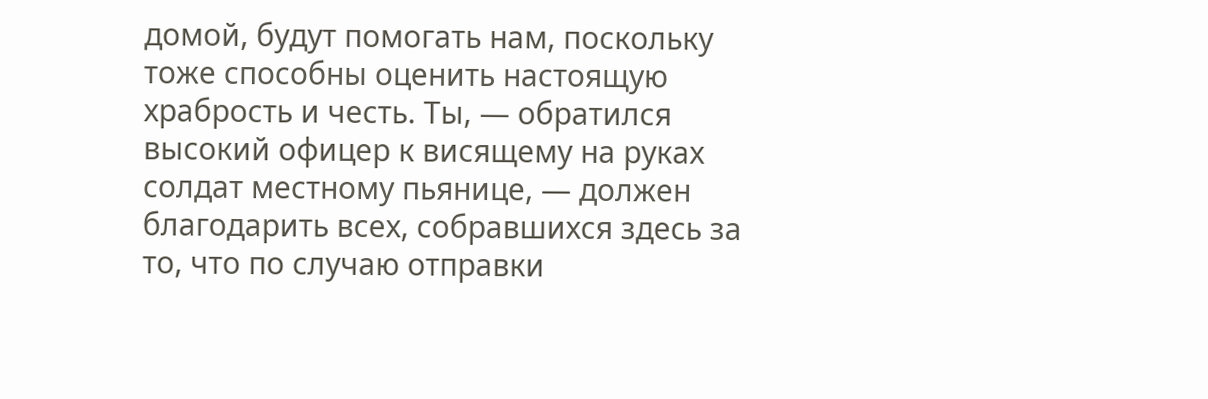домой, будут помогать нам, поскольку тоже способны оценить настоящую храбрость и честь. Ты, — обратился высокий офицер к висящему на руках солдат местному пьянице, — должен благодарить всех, собравшихся здесь за то, что по случаю отправки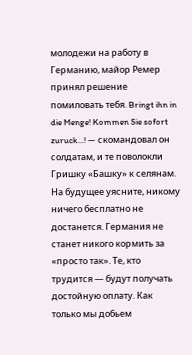молодежи на работу в Германию, майор Ремер принял решение помиловать тебя. Bringt ihn in die Menge! Kommen Sie sofort zuruck...! — скомандовал он солдатам, и те поволокли Гришку «Башку» к селянам.
На будущее уясните, никому ничего бесплатно не достанется. Германия не станет никого кормить за «просто так». Те, кто трудится — будут получать достойную оплату. Как только мы добьем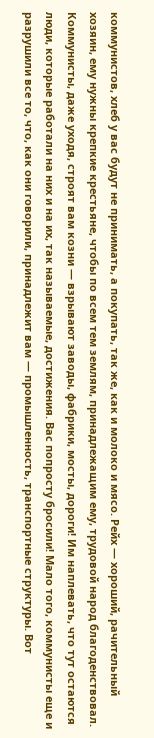коммунистов, хлеб у вас будут не принимать, а покупать, так же, как и молоко и мясо. Рейх — хороший, рачительный хозяин, ему нужны крепкие крестьяне, чтобы по всем тем землям, принадлежащим ему, трудовой народ благоденствовал.
Коммунисты, даже уходя, строят вам козни — взрывают заводы, фабрики, мосты, дороги! Им наплевать, что тут остаются люди, которые работали на них и на их, так называемые, достижения. Вас попросту бросили! Мало того, коммунисты еще и разрушили все то, что, как они говорили, принадлежит вам — промышленность, транспортные структуры. Вот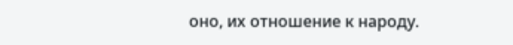оно, их отношение к народу.